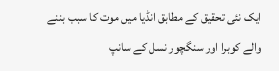ایک نئی تحقیق کے مطابق انڈیا میں موت کا سبب بننے والے کوبرا اور سنگچور نسل کے سانپ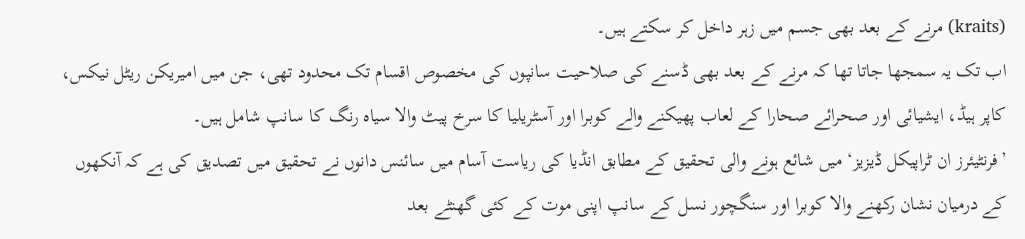(kraits) مرنے کے بعد بھی جسم میں زہر داخل کر سکتے ہیں۔
اب تک یہ سمجھا جاتا تھا کہ مرنے کے بعد بھی ڈسنے کی صلاحیت سانپوں کی مخصوص اقسام تک محدود تھی، جن میں امیریکن ریٹل نیکس، کاپر ہیڈ، ایشیائی اور صحرائے صحارا کے لعاب پھیکنے والے کوبرا اور آسٹریلیا کا سرخ پیٹ والا سیاہ رنگ کا سانپ شامل ہیں۔
’فرنٹیئرز ان ٹراپیکل ڈیزیز‘ میں شائع ہونے والی تحقیق کے مطابق انڈیا کی ریاست آسام میں سائنس دانوں نے تحقیق میں تصدیق کی ہے کہ آنکھوں کے درمیان نشان رکھنے والا کوبرا اور سنگچور نسل کے سانپ اپنی موت کے کئی گھنٹے بعد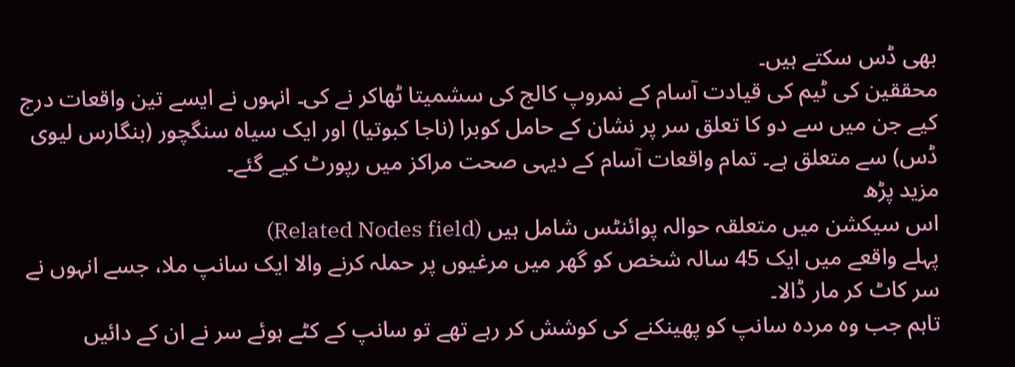بھی ڈس سکتے ہیں۔
محققین کی ٹیم کی قیادت آسام کے نمروپ کالج کی سشمیتا ٹھاکر نے کی۔ انہوں نے ایسے تین واقعات درج کیے جن میں سے دو کا تعلق سر پر نشان کے حامل کوبرا (ناجا کبوتیا) اور ایک سیاہ سنگچور (بنگارس لیوی ڈس) سے متعلق ہے۔ تمام واقعات آسام کے دیہی صحت مراکز میں رپورٹ کیے گئے۔
مزید پڑھ
اس سیکشن میں متعلقہ حوالہ پوائنٹس شامل ہیں (Related Nodes field)
پہلے واقعے میں ایک 45 سالہ شخص کو گھر میں مرغیوں پر حملہ کرنے والا ایک سانپ ملا، جسے انہوں نے سر کاٹ کر مار ڈالا۔
تاہم جب وہ مردہ سانپ کو پھینکنے کی کوشش کر رہے تھے تو سانپ کے کٹے ہوئے سر نے ان کے دائیں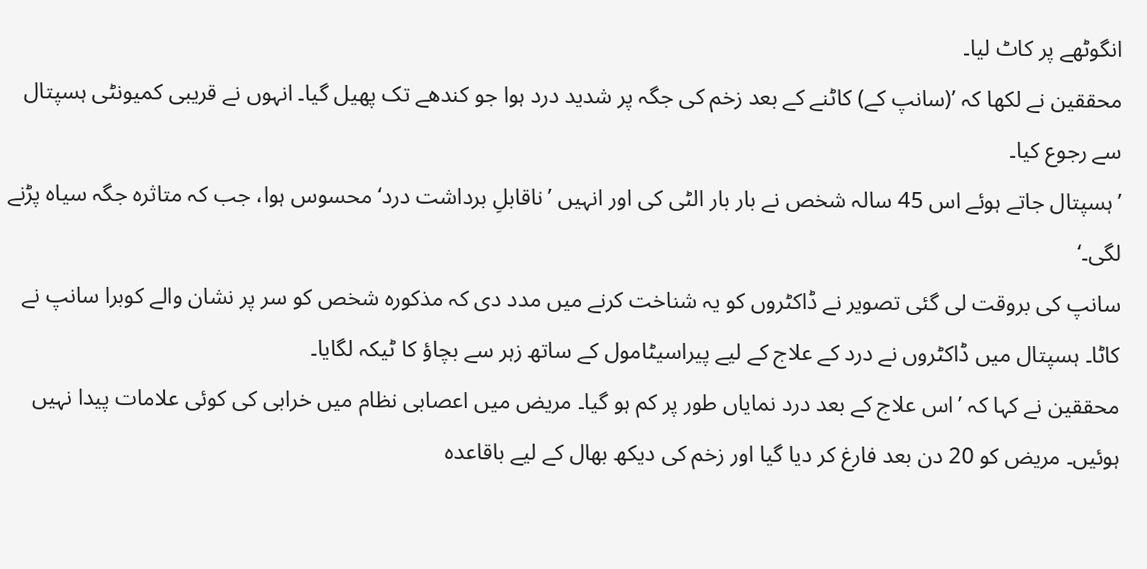انگوٹھے پر کاٹ لیا۔
محققین نے لکھا کہ ’(سانپ کے) کاٹنے کے بعد زخم کی جگہ پر شدید درد ہوا جو کندھے تک پھیل گیا۔ انہوں نے قریبی کمیونٹی ہسپتال سے رجوع کیا۔
’ہسپتال جاتے ہوئے اس 45 سالہ شخص نے بار بار الٹی کی اور انہیں ’ناقابلِ برداشت درد‘ محسوس ہوا، جب کہ متاثرہ جگہ سیاہ پڑنے لگی۔‘
سانپ کی بروقت لی گئی تصویر نے ڈاکٹروں کو یہ شناخت کرنے میں مدد دی کہ مذکورہ شخص کو سر پر نشان والے کوبرا سانپ نے کاٹا۔ ہسپتال میں ڈاکٹروں نے درد کے علاج کے لیے پیراسیٹامول کے ساتھ زہر سے بچاؤ کا ٹیکہ لگایا۔
محققین نے کہا کہ ’اس علاج کے بعد درد نمایاں طور پر کم ہو گیا۔ مریض میں اعصابی نظام میں خرابی کی کوئی علامات پیدا نہیں ہوئیں۔ مریض کو 20 دن بعد فارغ کر دیا گیا اور زخم کی دیکھ بھال کے لیے باقاعدہ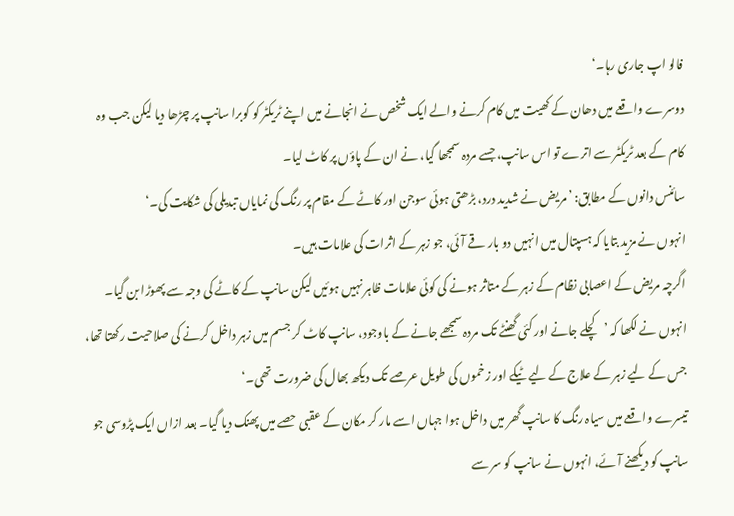فالو اپ جاری رہا۔‘
دوسرے واقعے میں دھان کے کھیت میں کام کرنے والے ایک شخص نے انجانے میں اپنے ٹریکٹر کو کوبرا سانپ پر چڑھا دیا لیکن جب وہ کام کے بعد ٹریکٹر سے اترے تو اس سانپ، جسے مردہ سمجھا گیا، نے ان کے پاؤں پر کاٹ لیا۔
سائنس دانوں کے مطابق: ’مریض نے شدید درد، بڑھتی ہوئی سوجن اور کاٹے کے مقام پر رنگ کی نمایاں تبدیلی کی شکایت کی۔‘
انہوں نے مزید بتایا کہ ہسپتال میں انہیں دو بار قے آئی، جو زہر کے اثرات کی علامات ہیں۔
اگرچہ مریض کے اعصابی نظام کے زہر کے متاثر ہونے کی کوئی علامات ظاہر نہیں ہوئیں لیکن سانپ کے کاٹے کی وجہ سے پھوڑا بن گیا۔
انہوں نے لکھا کہ ’کچلے جانے اور کئی گھنٹے تک مردہ سمجھے جانے کے باوجود، سانپ کاٹ کر جسم میں زہر داخل کرنے کی صلاحیت رکھتا تھا، جس کے لیے زہر کے علاج کے لیے ٹیکے اور زخموں کی طویل عرصے تک دیکھ بھال کی ضرورت تھی۔‘
تیسرے واقعے میں سیاہ رنگ کا سانپ گھر میں داخل ہوا جہاں اسے مار کر مکان کے عقبی حصے میں پھنک دیا گیا۔ بعد ازاں ایک پڑوسی جو سانپ کو دیکھنے آئے، انہوں نے سانپ کو سر سے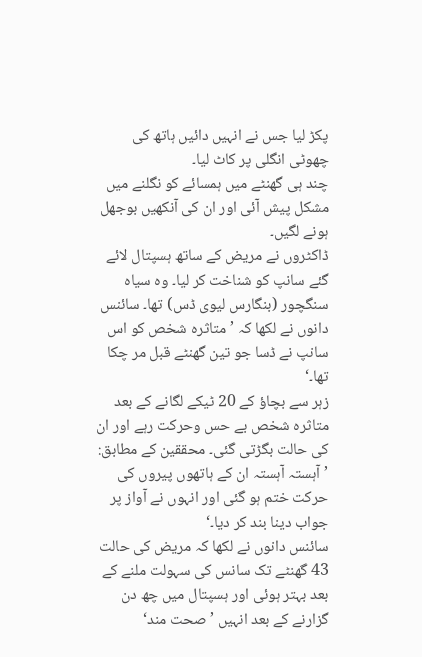پکڑ لیا جس نے انہیں دائیں ہاتھ کی چھوٹی انگلی پر کاٹ لیا۔
چند ہی گھنٹے میں ہمسائے کو نگلنے میں مشکل پیش آئی اور ان کی آنکھیں بوجھل ہونے لگیں۔
ڈاکٹروں نے مریض کے ساتھ ہسپتال لائے گئے سانپ کو شناخت کر لیا۔ وہ سیاہ سنگچور (بنگارس لیوی ڈس) تھا۔ سائنس دانوں نے لکھا کہ ’متاثرہ شخص کو اس سانپ نے ڈسا جو تین گھنٹے قبل مر چکا تھا۔‘
زہر سے بچاؤ کے 20 ٹیکے لگانے کے بعد متاثرہ شخص بے حس وحرکت رہے اور ان کی حالت بگڑتی گئی۔ محققین کے مطابق: ’آہستہ آہستہ ان کے ہاتھوں پیروں کی حرکت ختم ہو گئی اور انہوں نے آواز پر جواب دینا بند کر دیا۔‘
سائنس دانوں نے لکھا کہ مریض کی حالت 43 گھنٹے تک سانس کی سہولت ملنے کے بعد بہتر ہوئی اور ہسپتال میں چھ دن گزارنے کے بعد انہیں ’صحت مند‘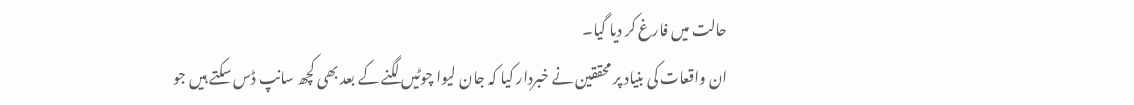حالت میں فارغ کر دیا گیا۔
ان واقعات کی بنیاد پر محققین نے خبردار کیا کہ جان لیوا چوٹیں لگنے کے بعد بھی کچھ سانپ ڈس سکتے ہیں جو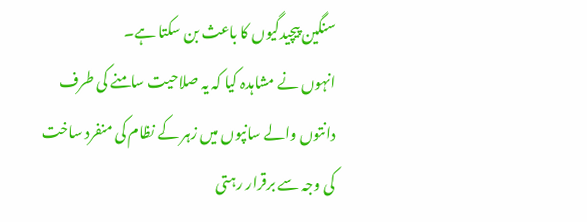سنگین پیچیدگیوں کا باعث بن سکتا ہے۔
انہوں نے مشاہدہ کیا کہ یہ صلاحیت سامنے کی طرف دانتوں والے سانپوں میں زہر کے نظام کی منفرد ساخت کی وجہ سے برقرار رہتی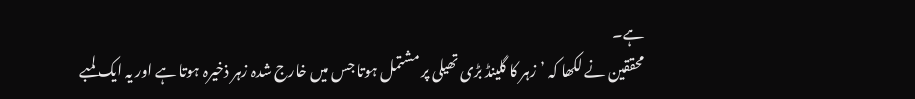ہے۔
محققین نے لکھا کہ ’زہر کا گلینڈ بڑی تھیلی پر مشتمل ہوتا جس میں خارج شدہ زہر ذخیرہ ہوتا ہے اور یہ ایک لمبے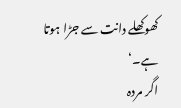کھوکھلے دانت سے جڑا ہوتا ہے۔‘
اگر مردہ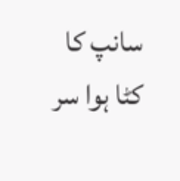سانپ کا کٹا ہوا سر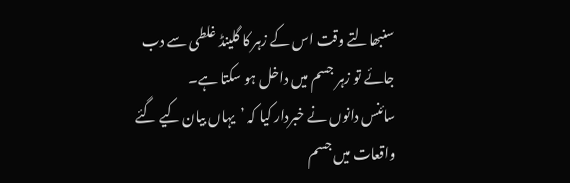سنبھالتے وقت اس کے زہر کا گلینڈ غلطی سے دب جائے تو زہر جسم میں داخل ہو سکتا ہے۔
سائنس دانوں نے خبردار کیا کہ ’یہاں بیان کیے گئے واقعات میں جسم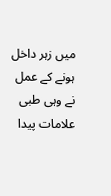میں زہر داخل ہونے کے عمل نے وہی طبی علامات پیدا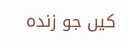کیں جو زندہ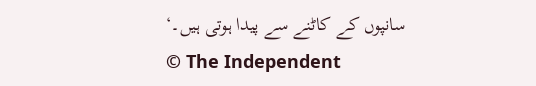سانپوں کے کاٹنے سے پیدا ہوتی ہیں۔‘
© The Independent